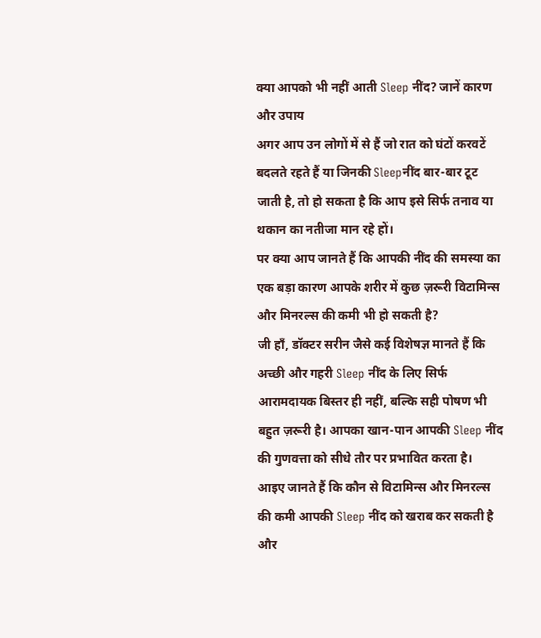क्या आपको भी नहीं आती Sleep नींद? जानें कारण और उपाय
अगर आप उन लोगों में से हैं जो रात को घंटों करवटें बदलते रहते हैं या जिनकी Sleepनींद बार-बार टूट जाती है, तो हो सकता है कि आप इसे सिर्फ तनाव या थकान का नतीजा मान रहे हों।
पर क्या आप जानते हैं कि आपकी नींद की समस्या का एक बड़ा कारण आपके शरीर में कुछ ज़रूरी विटामिन्स और मिनरल्स की कमी भी हो सकती है?
जी हाँ, डॉक्टर सरीन जैसे कई विशेषज्ञ मानते हैं कि अच्छी और गहरी Sleep नींद के लिए सिर्फ आरामदायक बिस्तर ही नहीं, बल्कि सही पोषण भी बहुत ज़रूरी है। आपका खान-पान आपकी Sleep नींद की गुणवत्ता को सीधे तौर पर प्रभावित करता है।
आइए जानते हैं कि कौन से विटामिन्स और मिनरल्स की कमी आपकी Sleep नींद को खराब कर सकती है और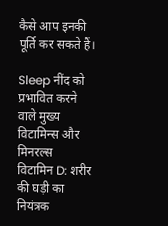कैसे आप इनकी पूर्ति कर सकते हैं।

Sleep नींद को प्रभावित करने वाले मुख्य विटामिन्स और मिनरल्स
विटामिन D: शरीर की घड़ी का नियंत्रक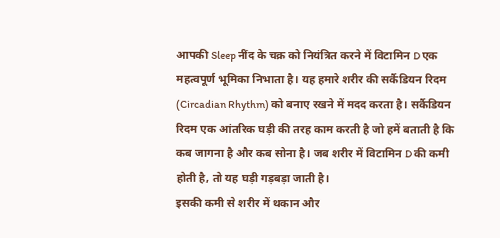आपकी Sleep नींद के चक्र को नियंत्रित करने में विटामिन D एक महत्वपूर्ण भूमिका निभाता है। यह हमारे शरीर की सर्कैडियन रिदम (Circadian Rhythm) को बनाए रखने में मदद करता है। सर्कैडियन रिदम एक आंतरिक घड़ी की तरह काम करती है जो हमें बताती है कि कब जागना है और कब सोना है। जब शरीर में विटामिन D की कमी होती है, तो यह घड़ी गड़बड़ा जाती है।
इसकी कमी से शरीर में थकान और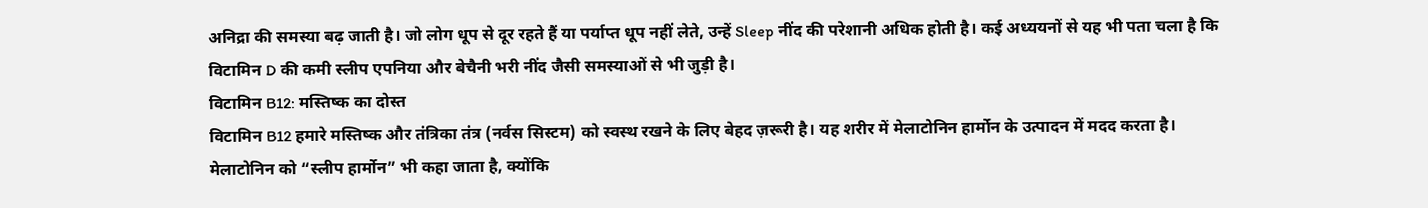अनिद्रा की समस्या बढ़ जाती है। जो लोग धूप से दूर रहते हैं या पर्याप्त धूप नहीं लेते, उन्हें Sleep नींद की परेशानी अधिक होती है। कई अध्ययनों से यह भी पता चला है कि विटामिन D की कमी स्लीप एपनिया और बेचैनी भरी नींद जैसी समस्याओं से भी जुड़ी है।
विटामिन B12: मस्तिष्क का दोस्त
विटामिन B12 हमारे मस्तिष्क और तंत्रिका तंत्र (नर्वस सिस्टम) को स्वस्थ रखने के लिए बेहद ज़रूरी है। यह शरीर में मेलाटोनिन हार्मोन के उत्पादन में मदद करता है। मेलाटोनिन को “स्लीप हार्मोन” भी कहा जाता है, क्योंकि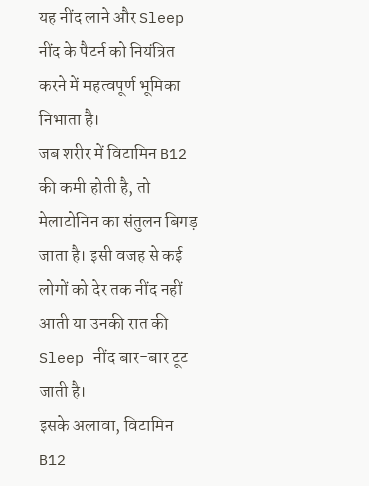यह नींद लाने और Sleep नींद के पैटर्न को नियंत्रित करने में महत्वपूर्ण भूमिका निभाता है।
जब शरीर में विटामिन B12 की कमी होती है, तो मेलाटोनिन का संतुलन बिगड़ जाता है। इसी वजह से कई लोगों को देर तक नींद नहीं आती या उनकी रात की Sleep नींद बार-बार टूट जाती है।
इसके अलावा, विटामिन B12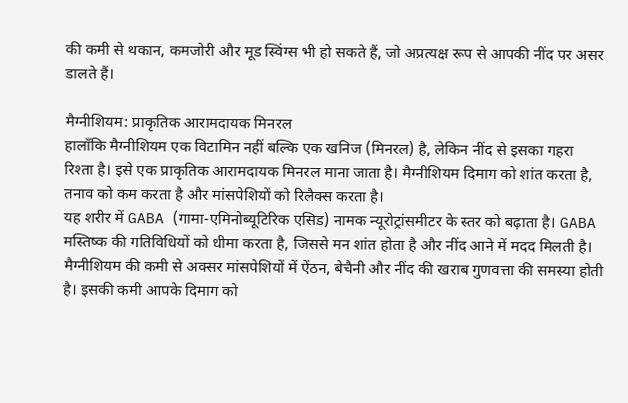की कमी से थकान, कमजोरी और मूड स्विंग्स भी हो सकते हैं, जो अप्रत्यक्ष रूप से आपकी नींद पर असर डालते हैं।

मैग्नीशियम: प्राकृतिक आरामदायक मिनरल
हालाँकि मैग्नीशियम एक विटामिन नहीं बल्कि एक खनिज (मिनरल) है, लेकिन नींद से इसका गहरा रिश्ता है। इसे एक प्राकृतिक आरामदायक मिनरल माना जाता है। मैग्नीशियम दिमाग को शांत करता है, तनाव को कम करता है और मांसपेशियों को रिलैक्स करता है।
यह शरीर में GABA (गामा-एमिनोब्यूटिरिक एसिड) नामक न्यूरोट्रांसमीटर के स्तर को बढ़ाता है। GABA मस्तिष्क की गतिविधियों को धीमा करता है, जिससे मन शांत होता है और नींद आने में मदद मिलती है।
मैग्नीशियम की कमी से अक्सर मांसपेशियों में ऐंठन, बेचैनी और नींद की खराब गुणवत्ता की समस्या होती है। इसकी कमी आपके दिमाग को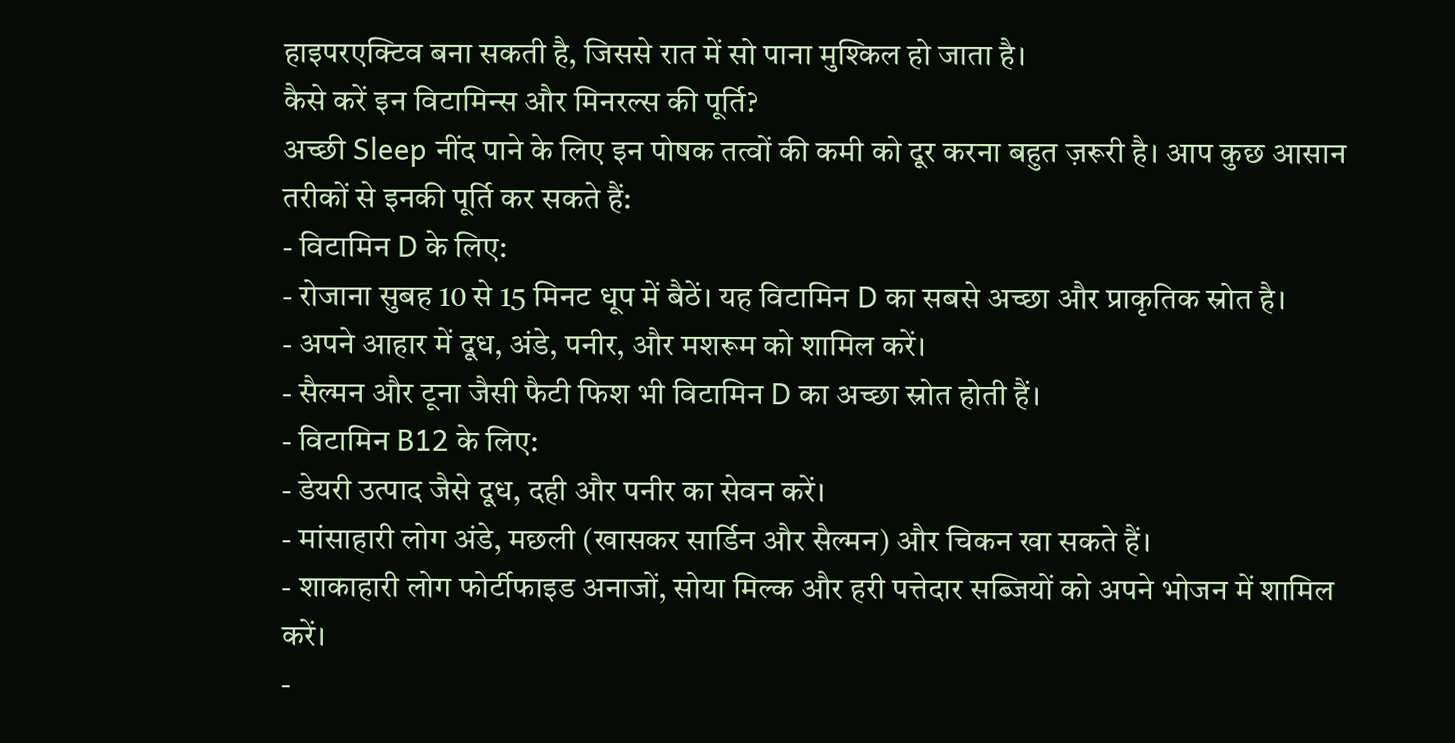हाइपरएक्टिव बना सकती है, जिससे रात में सो पाना मुश्किल हो जाता है।
कैसे करें इन विटामिन्स और मिनरल्स की पूर्ति?
अच्छी Sleep नींद पाने के लिए इन पोषक तत्वों की कमी को दूर करना बहुत ज़रूरी है। आप कुछ आसान तरीकों से इनकी पूर्ति कर सकते हैं:
- विटामिन D के लिए:
- रोजाना सुबह 10 से 15 मिनट धूप में बैठें। यह विटामिन D का सबसे अच्छा और प्राकृतिक स्रोत है।
- अपने आहार में दूध, अंडे, पनीर, और मशरूम को शामिल करें।
- सैल्मन और टूना जैसी फैटी फिश भी विटामिन D का अच्छा स्रोत होती हैं।
- विटामिन B12 के लिए:
- डेयरी उत्पाद जैसे दूध, दही और पनीर का सेवन करें।
- मांसाहारी लोग अंडे, मछली (खासकर सार्डिन और सैल्मन) और चिकन खा सकते हैं।
- शाकाहारी लोग फोर्टीफाइड अनाजों, सोया मिल्क और हरी पत्तेदार सब्जियों को अपने भोजन में शामिल करें।
-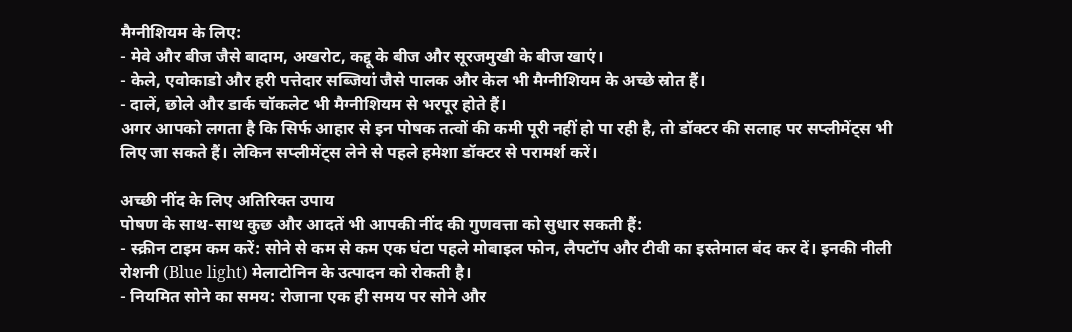मैग्नीशियम के लिए:
- मेवे और बीज जैसे बादाम, अखरोट, कद्दू के बीज और सूरजमुखी के बीज खाएं।
- केले, एवोकाडो और हरी पत्तेदार सब्जियां जैसे पालक और केल भी मैग्नीशियम के अच्छे स्रोत हैं।
- दालें, छोले और डार्क चॉकलेट भी मैग्नीशियम से भरपूर होते हैं।
अगर आपको लगता है कि सिर्फ आहार से इन पोषक तत्वों की कमी पूरी नहीं हो पा रही है, तो डॉक्टर की सलाह पर सप्लीमेंट्स भी लिए जा सकते हैं। लेकिन सप्लीमेंट्स लेने से पहले हमेशा डॉक्टर से परामर्श करें।

अच्छी नींद के लिए अतिरिक्त उपाय
पोषण के साथ-साथ कुछ और आदतें भी आपकी नींद की गुणवत्ता को सुधार सकती हैं:
- स्क्रीन टाइम कम करें: सोने से कम से कम एक घंटा पहले मोबाइल फोन, लैपटॉप और टीवी का इस्तेमाल बंद कर दें। इनकी नीली रोशनी (Blue light) मेलाटोनिन के उत्पादन को रोकती है।
- नियमित सोने का समय: रोजाना एक ही समय पर सोने और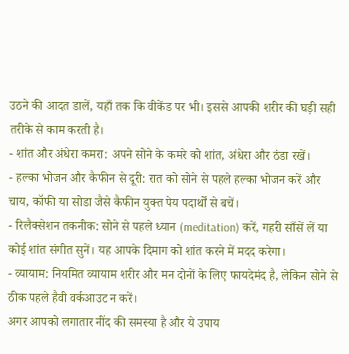उठने की आदत डालें, यहाँ तक कि वीकेंड पर भी। इससे आपकी शरीर की घड़ी सही तरीके से काम करती है।
- शांत और अंधेरा कमरा: अपने सोने के कमरे को शांत, अंधेरा और ठंडा रखें।
- हल्का भोजन और कैफीन से दूरी: रात को सोने से पहले हल्का भोजन करें और चाय, कॉफी या सोडा जैसे कैफीन युक्त पेय पदार्थों से बचें।
- रिलैक्सेशन तकनीक: सोने से पहले ध्यान (meditation) करें, गहरी साँसें लें या कोई शांत संगीत सुनें। यह आपके दिमाग को शांत करने में मदद करेगा।
- व्यायाम: नियमित व्यायाम शरीर और मन दोनों के लिए फायदेमंद है, लेकिन सोने से ठीक पहले हैवी वर्कआउट न करें।
अगर आपको लगातार नींद की समस्या है और ये उपाय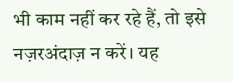भी काम नहीं कर रहे हैं, तो इसे नज़रअंदाज़ न करें। यह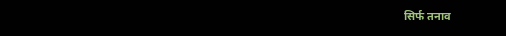सिर्फ तनाव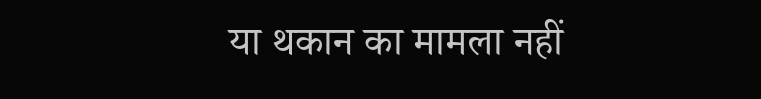या थकान का मामला नहीं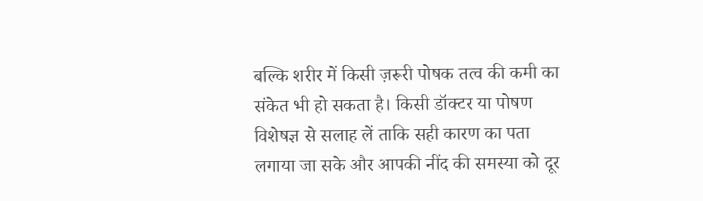बल्कि शरीर में किसी ज़रूरी पोषक तत्व की कमी का संकेत भी हो सकता है। किसी डॉक्टर या पोषण विशेषज्ञ से सलाह लें ताकि सही कारण का पता लगाया जा सके और आपकी नींद की समस्या को दूर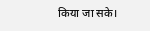किया जा सके।